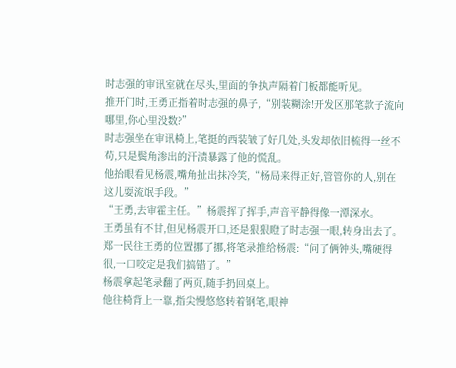时志强的审讯室就在尽头,里面的争执声隔着门板都能听见。
推开门时,王勇正指着时志强的鼻子,“别装糊涂!开发区那笔款子流向哪里,你心里没数?”
时志强坐在审讯椅上,笔挺的西装皱了好几处,头发却依旧梳得一丝不苟,只是鬓角渗出的汗渍暴露了他的慌乱。
他抬眼看见杨震,嘴角扯出抹冷笑,“杨局来得正好,管管你的人,别在这儿耍流氓手段。”
“王勇,去审霍主任。”杨震挥了挥手,声音平静得像一潭深水。
王勇虽有不甘,但见杨震开口,还是狠狠瞪了时志强一眼,转身出去了。
郑一民往王勇的位置挪了挪,将笔录推给杨震:“问了俩钟头,嘴硬得很,一口咬定是我们搞错了。”
杨震拿起笔录翻了两页,随手扔回桌上。
他往椅背上一靠,指尖慢悠悠转着钢笔,眼神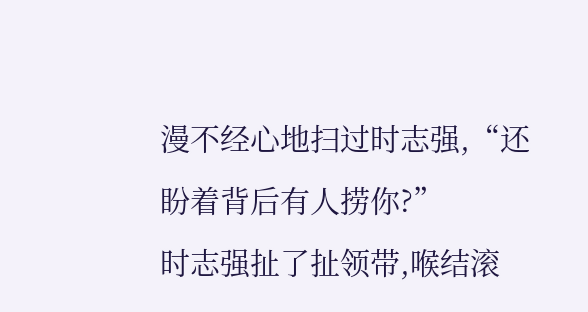漫不经心地扫过时志强,“还盼着背后有人捞你?”
时志强扯了扯领带,喉结滚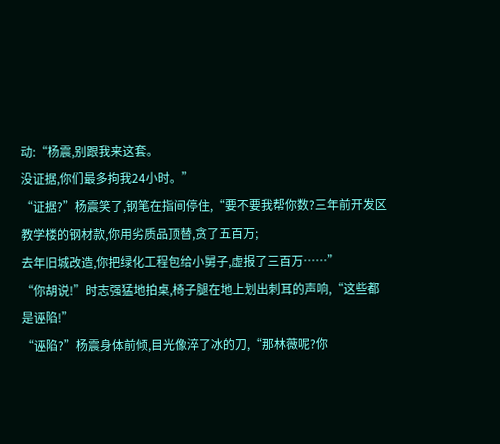动:“杨震,别跟我来这套。
没证据,你们最多拘我24小时。”
“证据?”杨震笑了,钢笔在指间停住,“要不要我帮你数?三年前开发区教学楼的钢材款,你用劣质品顶替,贪了五百万;
去年旧城改造,你把绿化工程包给小舅子,虚报了三百万……”
“你胡说!”时志强猛地拍桌,椅子腿在地上划出刺耳的声响,“这些都是诬陷!”
“诬陷?”杨震身体前倾,目光像淬了冰的刀,“那林薇呢?你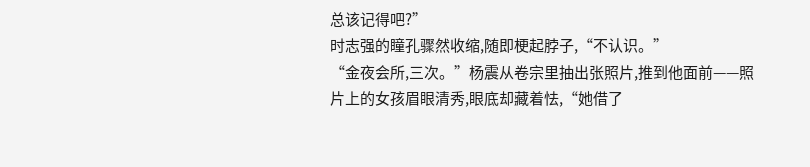总该记得吧?”
时志强的瞳孔骤然收缩,随即梗起脖子,“不认识。”
“金夜会所,三次。”杨震从卷宗里抽出张照片,推到他面前——照片上的女孩眉眼清秀,眼底却藏着怯,“她借了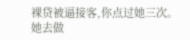裸贷被逼接客,你点过她三次。
她去做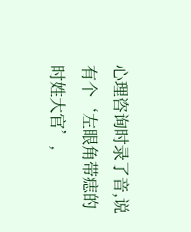心理咨询时录了音,说有个‘左眼角带痣的时姓大官’,